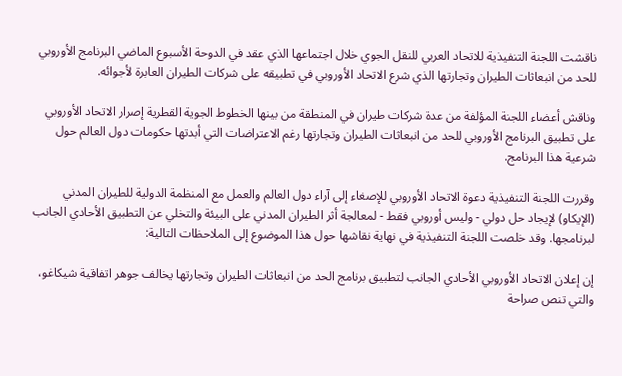ناقشت اللجنة التنفيذية للاتحاد العربي للنقل الجوي خلال اجتماعها الذي عقد في الدوحة الأسبوع الماضي البرنامج الأوروبي للحد من انبعاثات الطيران وتجارتها الذي شرع الاتحاد الأوروبي في تطبيقه على شركات الطيران العابرة لأجوائه.

وناقش أعضاء اللجنة المؤلفة من عدة شركات طيران في المنطقة من بينها الخطوط الجوية القطرية إصرار الاتحاد الأوروبي على تطبيق البرنامج الأوروبي للحد من انبعاثات الطيران وتجارتها رغم الاعتراضات التي أبدتها حكومات دول العالم حول شرعية هذا البرنامج.

وقررت اللجنة التنفيذية دعوة الاتحاد الأوروبي للإصغاء إلى آراء دول العالم والعمل مع المنظمة الدولية للطيران المدني (الإيكاو) لإيجاد حل دولي - وليس أوروبي فقط - لمعالجة أثر الطيران المدني على البيئة والتخلي عن التطبيق الأحادي الجانب لبرنامجها. وقد خلصت اللجنة التنفيذية في نهاية نقاشها حول هذا الموضوع إلى الملاحظات التالية:

إن إعلان الاتحاد الأوروبي الأحادي الجانب لتطبيق برنامج الحد من انبعاثات الطيران وتجارتها يخالف جوهر اتفاقية شيكاغو، والتي تنص صراحة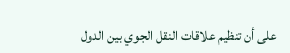على أن تنظيم علاقات النقل الجوي بين الدول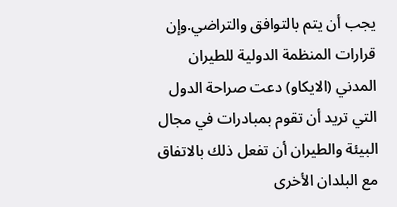يجب أن يتم بالتوافق والتراضي.وإن قرارات المنظمة الدولية للطيران المدني (الايكاو) دعت صراحة الدول التي تريد أن تقوم بمبادرات في مجال البيئة والطيران أن تفعل ذلك بالاتفاق مع البلدان الأخرى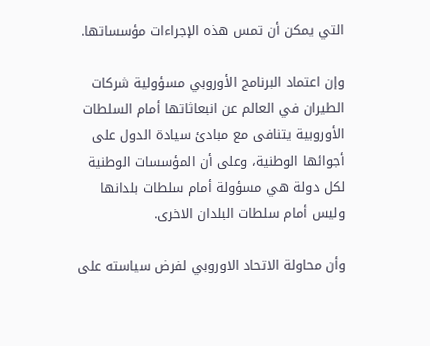التي يمكن أن تمس هذه الإجراءات مؤسساتها.

وإن اعتماد البرنامج الأوروبي مسؤولية شركات الطيران في العالم عن انبعاثاتها أمام السلطات الأوروبية يتنافى مع مبادئ سيادة الدول على أجوائها الوطنية، وعلى أن المؤسسات الوطنية لكل دولة هي مسؤولة أمام سلطات بلدانها وليس أمام سلطات البلدان الاخرى.

وأن محاولة الاتحاد الاوروبي لفرض سياسته على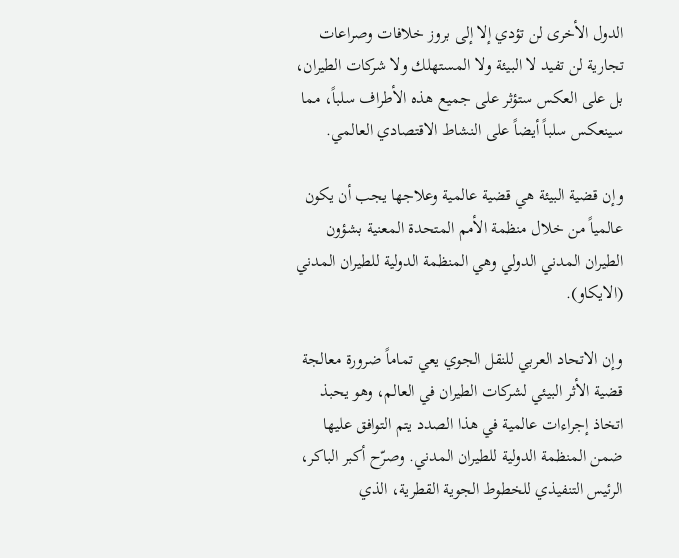الدول الأخرى لن تؤدي إلا إلى بروز خلافات وصراعات تجارية لن تفيد لا البيئة ولا المستهلك ولا شركات الطيران، بل على العكس ستؤثر على جميع هذه الأطراف سلباً، مما سينعكس سلباً أيضاً على النشاط الاقتصادي العالمي.

وإن قضية البيئة هي قضية عالمية وعلاجها يجب أن يكون عالمياً من خلال منظمة الأمم المتحدة المعنية بشؤون الطيران المدني الدولي وهي المنظمة الدولية للطيران المدني (الايكاو).

وإن الاتحاد العربي للنقل الجوي يعي تماماً ضرورة معالجة قضية الأثر البيئي لشركات الطيران في العالم، وهو يحبذ اتخاذ إجراءات عالمية في هذا الصدد يتم التوافق عليها ضمن المنظمة الدولية للطيران المدني. وصرّح أكبر الباكر، الرئيس التنفيذي للخطوط الجوية القطرية، الذي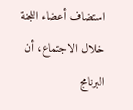استضاف أعضاء اللجنة خلال الاجتماع، أن البرنامج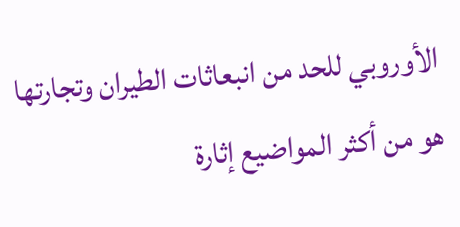الأوروبي للحد من انبعاثات الطيران وتجارتها هو من أكثر المواضيع إثارة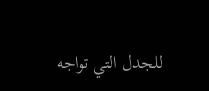للجدل التي تواجه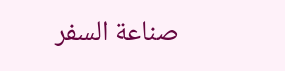صناعة السفر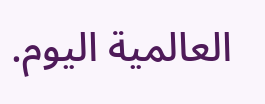العالمية اليوم.